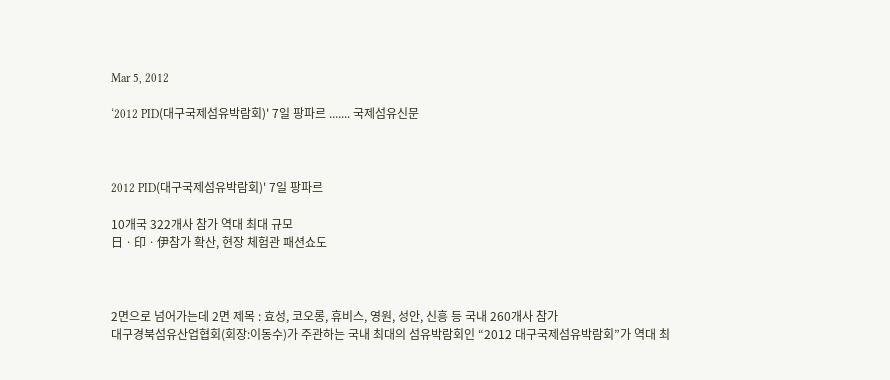Mar 5, 2012

‘2012 PID(대구국제섬유박람회)' 7일 팡파르 ....... 국제섬유신문



2012 PID(대구국제섬유박람회)' 7일 팡파르

10개국 322개사 참가 역대 최대 규모
日ㆍ印ㆍ伊참가 확산, 현장 체험관 패션쇼도



2면으로 넘어가는데 2면 제목 : 효성, 코오롱, 휴비스, 영원, 성안, 신흥 등 국내 260개사 참가
대구경북섬유산업협회(회장:이동수)가 주관하는 국내 최대의 섬유박람회인 “2012 대구국제섬유박람회”가 역대 최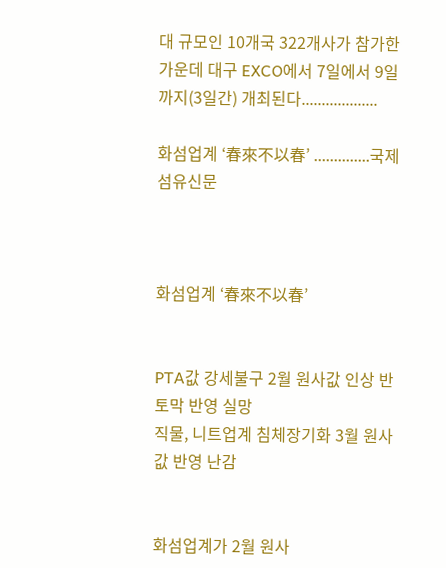대 규모인 10개국 322개사가 참가한 가운데 대구 EXCO에서 7일에서 9일까지(3일간) 개최된다...................

화섬업계 ‘春來不以春’ ..............국제섬유신문



화섬업계 ‘春來不以春’


PTA값 강세불구 2월 원사값 인상 반토막 반영 실망
직물, 니트업계 침체장기화 3월 원사값 반영 난감


화섬업계가 2월 원사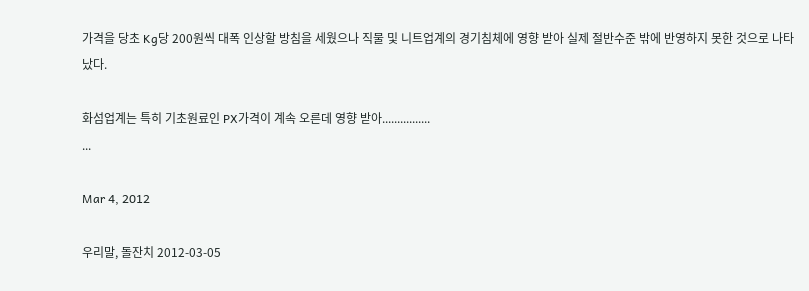가격을 당초 Kg당 200원씩 대폭 인상할 방침을 세웠으나 직물 및 니트업계의 경기침체에 영향 받아 실제 절반수준 밖에 반영하지 못한 것으로 나타났다.

화섬업계는 특히 기초원료인 PX가격이 계속 오른데 영향 받아................
...

Mar 4, 2012

우리말, 돌잔치 2012-03-05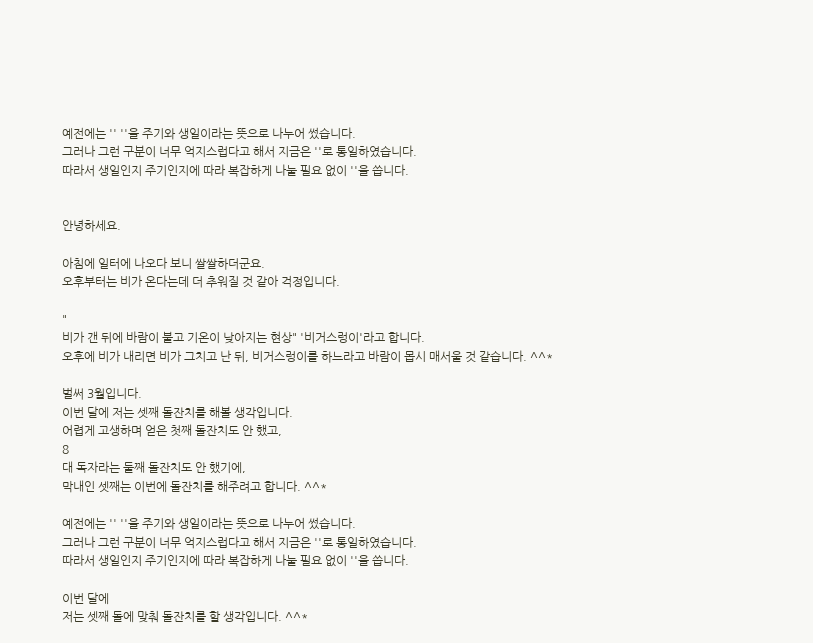예전에는 '' ''을 주기와 생일이라는 뜻으로 나누어 썼습니다.
그러나 그런 구분이 너무 억지스럽다고 해서 지금은 ''로 통일하였습니다.
따라서 생일인지 주기인지에 따라 복잡하게 나눌 필요 없이 ''을 씁니다.


안녕하세요.

아침에 일터에 나오다 보니 쌀쌀하더군요.
오후부터는 비가 온다는데 더 추워질 것 같아 걱정입니다.

"
비가 갠 뒤에 바람이 불고 기온이 낮아지는 현상" '비거스렁이'라고 합니다.
오후에 비가 내리면 비가 그치고 난 뒤, 비거스렁이를 하느라고 바람이 몹시 매서울 것 같습니다. ^^*

벌써 3월입니다.
이번 달에 저는 셋째 돌잔치를 해볼 생각입니다.
어렵게 고생하며 얻은 첫째 돌잔치도 안 했고,
8
대 독자라는 둘째 돌잔치도 안 했기에,
막내인 셋째는 이번에 돌잔치를 해주려고 합니다. ^^*

예전에는 '' ''을 주기와 생일이라는 뜻으로 나누어 썼습니다.
그러나 그런 구분이 너무 억지스럽다고 해서 지금은 ''로 통일하였습니다.
따라서 생일인지 주기인지에 따라 복잡하게 나눌 필요 없이 ''을 씁니다.

이번 달에
저는 셋째 돌에 맞춰 돌잔치를 할 생각입니다. ^^*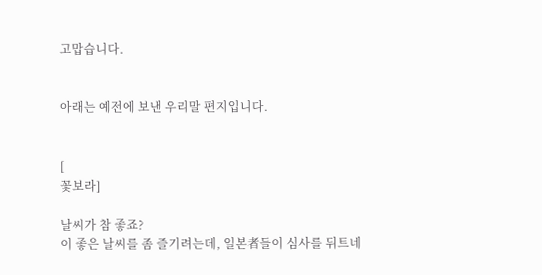고맙습니다.


아래는 예전에 보낸 우리말 편지입니다.


[
꽃보라]

날씨가 참 좋죠?
이 좋은 날씨를 좀 즐기려는데, 일본者들이 심사를 뒤트네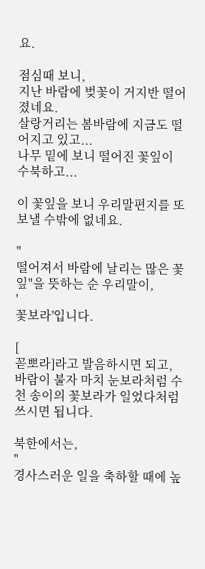요.

점심때 보니,
지난 바람에 벚꽃이 거지반 떨어졌네요.
살랑거리는 봄바람에 지금도 떨어지고 있고...
나무 밑에 보니 떨어진 꽃잎이 수북하고...

이 꽃잎을 보니 우리말편지를 또 보낼 수밖에 없네요.

"
떨어져서 바람에 날리는 많은 꽃잎"을 뜻하는 순 우리말이,
'
꽃보라'입니다.

[
꼳뽀라]라고 발음하시면 되고,
바람이 불자 마치 눈보라처럼 수천 송이의 꽃보라가 일었다처럼 쓰시면 됩니다.

북한에서는,
"
경사스러운 일을 축하할 때에 높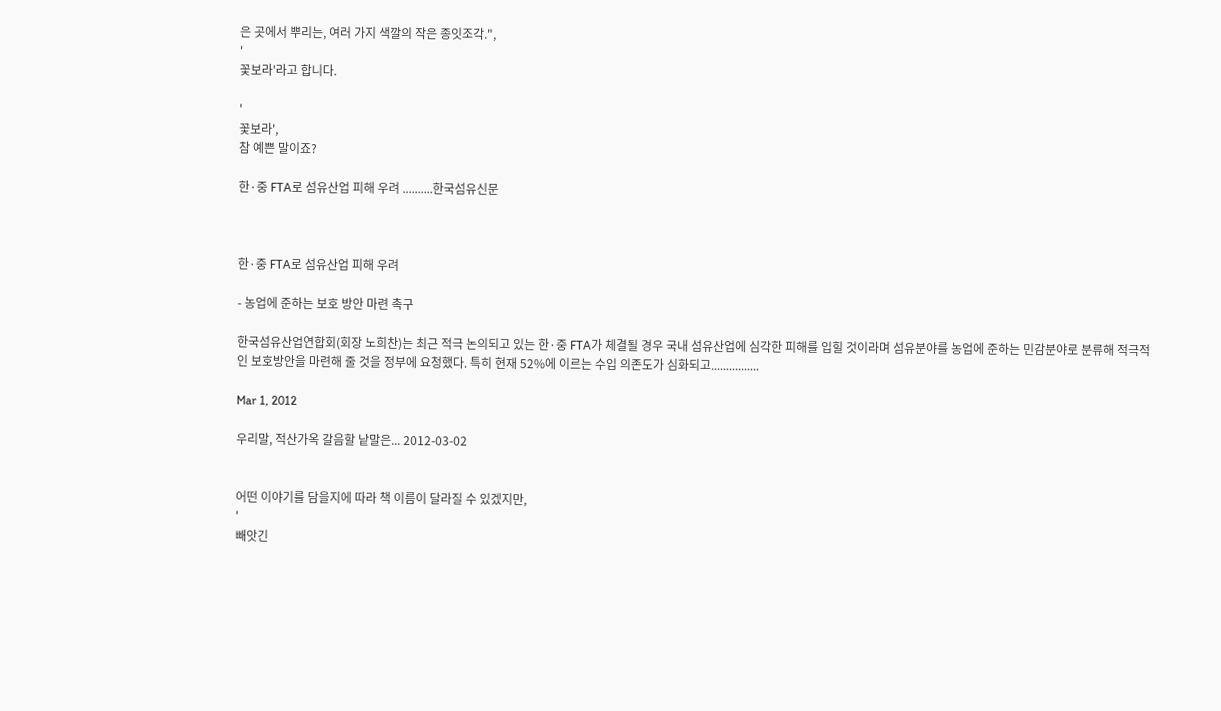은 곳에서 뿌리는, 여러 가지 색깔의 작은 종잇조각.",
'
꽃보라'라고 합니다.

'
꽃보라',
참 예쁜 말이죠?

한·중 FTA로 섬유산업 피해 우려 ..........한국섬유신문



한·중 FTA로 섬유산업 피해 우려

- 농업에 준하는 보호 방안 마련 촉구

한국섬유산업연합회(회장 노희찬)는 최근 적극 논의되고 있는 한·중 FTA가 체결될 경우 국내 섬유산업에 심각한 피해를 입힐 것이라며 섬유분야를 농업에 준하는 민감분야로 분류해 적극적인 보호방안을 마련해 줄 것을 정부에 요청했다. 특히 현재 52%에 이르는 수입 의존도가 심화되고................

Mar 1, 2012

우리말, 적산가옥 갈음할 낱말은... 2012-03-02


어떤 이야기를 담을지에 따라 책 이름이 달라질 수 있겠지만,
'
빼앗긴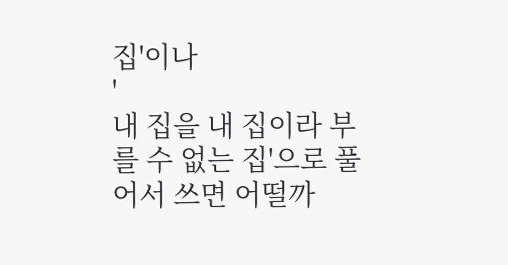집'이나
'
내 집을 내 집이라 부를 수 없는 집'으로 풀어서 쓰면 어떨까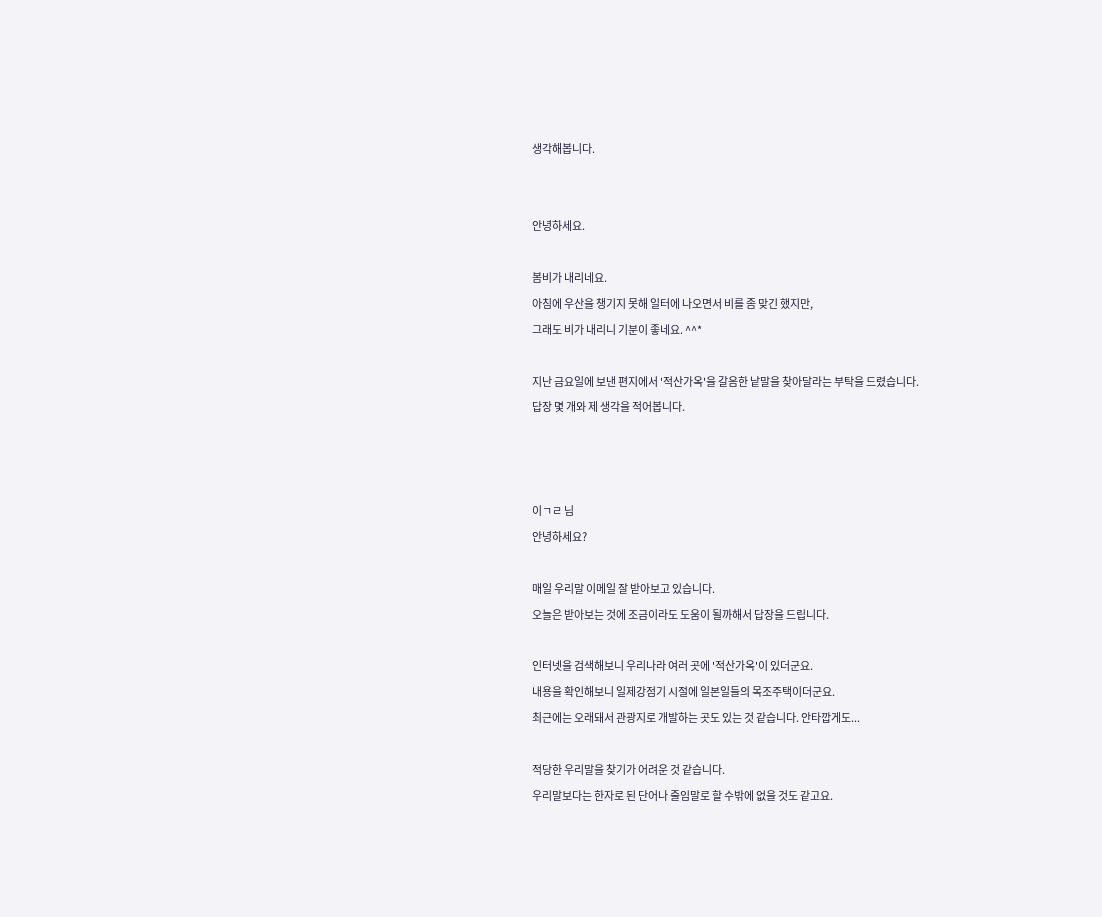생각해봅니다.


안녕하세요.

봄비가 내리네요.
아침에 우산을 챙기지 못해 일터에 나오면서 비를 좀 맞긴 했지만,
그래도 비가 내리니 기분이 좋네요. ^^*

지난 금요일에 보낸 편지에서 '적산가옥'을 갈음한 낱말을 찾아달라는 부탁을 드렸습니다.
답장 몇 개와 제 생각을 적어봅니다.



이ㄱㄹ 님
안녕하세요?

매일 우리말 이메일 잘 받아보고 있습니다.
오늘은 받아보는 것에 조금이라도 도움이 될까해서 답장을 드립니다.

인터넷을 검색해보니 우리나라 여러 곳에 '적산가옥'이 있더군요.
내용을 확인해보니 일제강점기 시절에 일본일들의 목조주택이더군요.
최근에는 오래돼서 관광지로 개발하는 곳도 있는 것 같습니다. 안타깝게도...

적당한 우리말을 찾기가 어려운 것 같습니다.
우리말보다는 한자로 된 단어나 줄임말로 할 수밖에 없을 것도 같고요.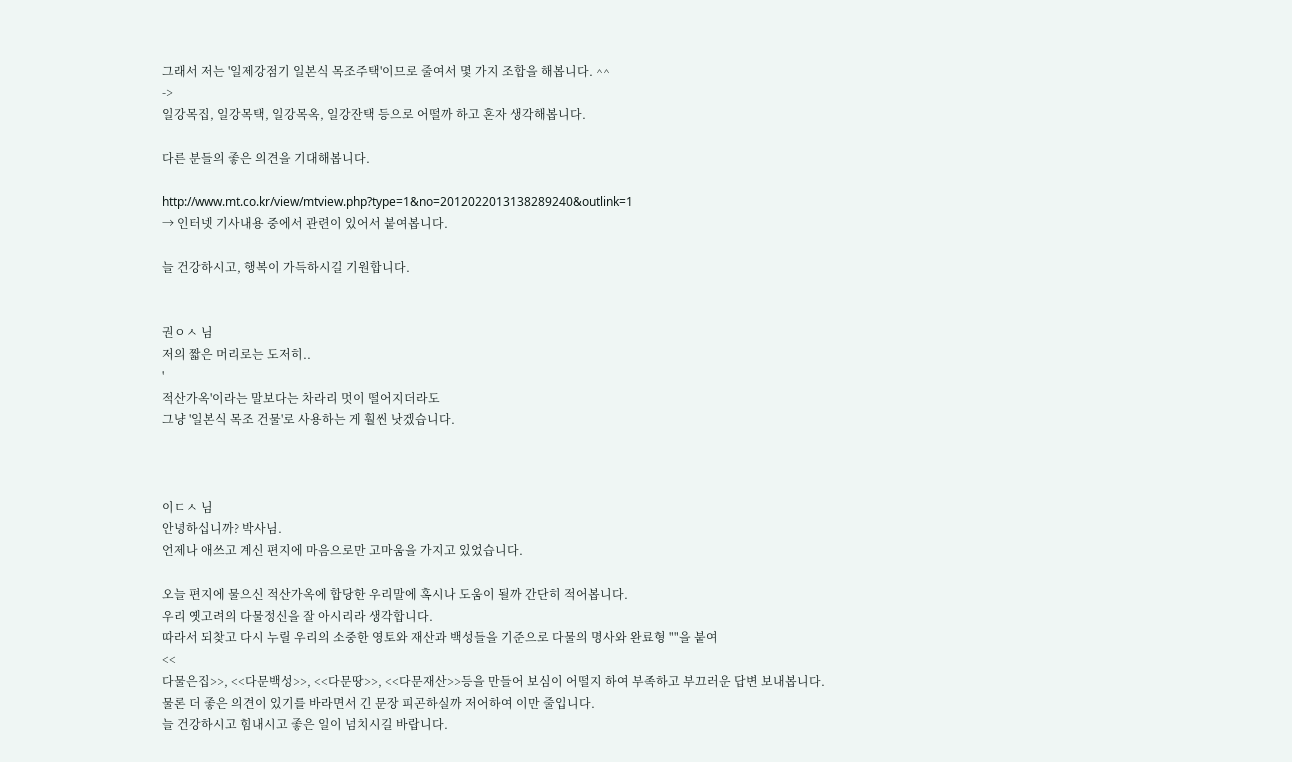그래서 저는 '일제강점기 일본식 목조주택'이므로 줄여서 몇 가지 조합을 해봅니다. ^^
->
일강목집, 일강목택, 일강목옥, 일강잔택 등으로 어떨까 하고 혼자 생각해봅니다.

다른 분들의 좋은 의견을 기대해봅니다.

http://www.mt.co.kr/view/mtview.php?type=1&no=2012022013138289240&outlink=1
→ 인터넷 기사내용 중에서 관련이 있어서 붙여봅니다.

늘 건강하시고, 행복이 가득하시길 기원합니다.


권ㅇㅅ 님
저의 짧은 머리로는 도저히..
'
적산가옥'이라는 말보다는 차라리 멋이 떨어지더라도
그냥 '일본식 목조 건물'로 사용하는 게 훨씬 낫겠습니다.



이ㄷㅅ 님
안녕하십니까? 박사님.
언제나 애쓰고 계신 편지에 마음으로만 고마움을 가지고 있었습니다.

오늘 편지에 물으신 적산가옥에 합당한 우리말에 혹시나 도움이 될까 간단히 적어봅니다.
우리 옛고려의 다물정신을 잘 아시리라 생각합니다.
따라서 되찾고 다시 누릴 우리의 소중한 영토와 재산과 백성들을 기준으로 다물의 명사와 완료형 ""을 붙여
<<
다물은집>>, <<다문백성>>, <<다문땅>>, <<다문재산>>등을 만들어 보심이 어떨지 하여 부족하고 부끄러운 답변 보내봅니다.
물론 더 좋은 의견이 있기를 바라면서 긴 문장 피곤하실까 저어하여 이만 줄입니다.
늘 건강하시고 힘내시고 좋은 일이 넘치시길 바랍니다.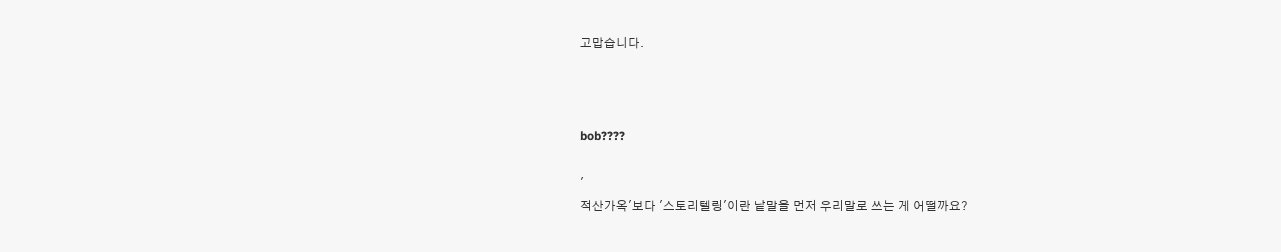고맙습니다.



bob????

'
적산가옥'보다 '스토리텔링'이란 낱말을 먼저 우리말로 쓰는 게 어떨까요?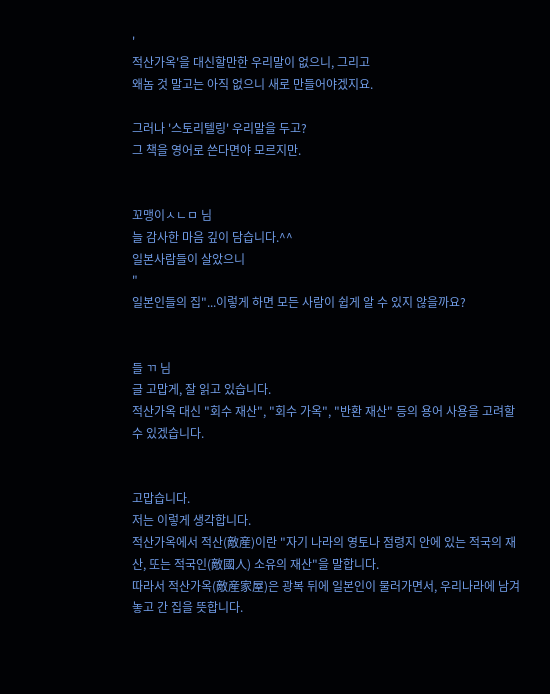'
적산가옥'을 대신할만한 우리말이 없으니, 그리고
왜놈 것 말고는 아직 없으니 새로 만들어야겠지요.

그러나 '스토리텔링' 우리말을 두고?
그 책을 영어로 쓴다면야 모르지만.


꼬맹이ㅅㄴㅁ 님
늘 감사한 마음 깊이 담습니다.^^
일본사람들이 살았으니
"
일본인들의 집"...이렇게 하면 모든 사람이 쉽게 알 수 있지 않을까요?


들 ㄲ 님
글 고맙게, 잘 읽고 있습니다.
적산가옥 대신 "회수 재산", "회수 가옥", "반환 재산" 등의 용어 사용을 고려할 수 있겠습니다.


고맙습니다.
저는 이렇게 생각합니다.
적산가옥에서 적산(敵産)이란 "자기 나라의 영토나 점령지 안에 있는 적국의 재산, 또는 적국인(敵國人) 소유의 재산"을 말합니다.
따라서 적산가옥(敵産家屋)은 광복 뒤에 일본인이 물러가면서, 우리나라에 남겨놓고 간 집을 뜻합니다.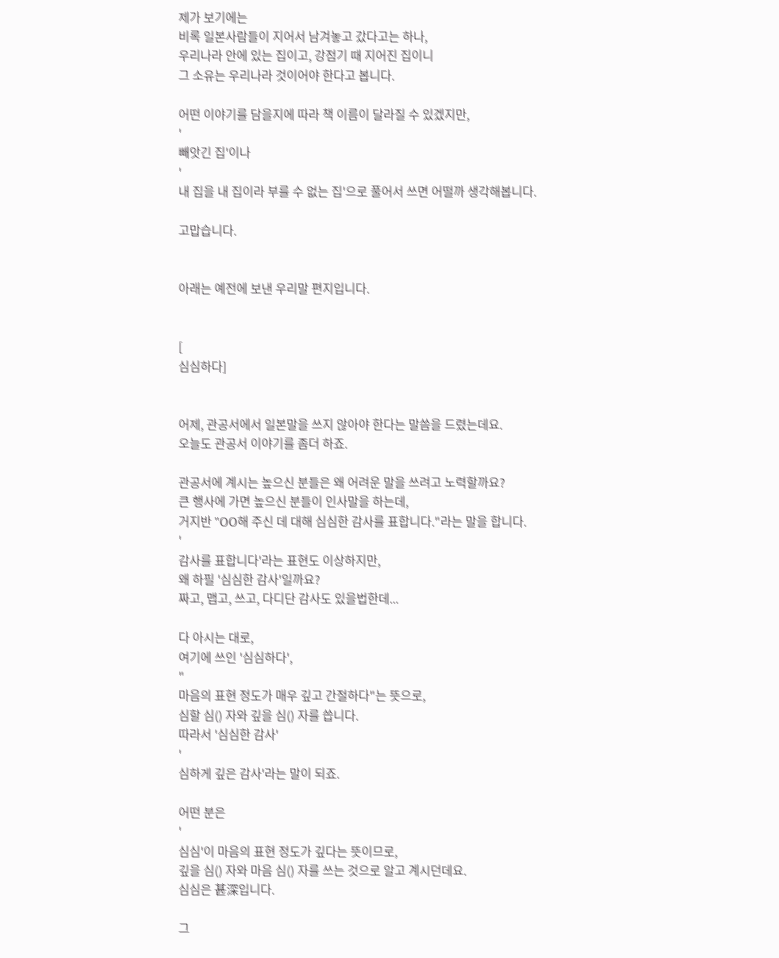제가 보기에는
비록 일본사람들이 지어서 남겨놓고 갔다고는 하나,
우리나라 안에 있는 집이고, 강점기 때 지어진 집이니
그 소유는 우리나라 것이어야 한다고 봅니다.

어떤 이야기를 담을지에 따라 책 이름이 달라질 수 있겠지만,
'
빼앗긴 집'이나
'
내 집을 내 집이라 부를 수 없는 집'으로 풀어서 쓰면 어떨까 생각해봅니다.

고맙습니다.


아래는 예전에 보낸 우리말 편지입니다.


[
심심하다]


어제, 관공서에서 일본말을 쓰지 않아야 한다는 말씀을 드렸는데요.
오늘도 관공서 이야기를 좀더 하죠.

관공서에 계시는 높으신 분들은 왜 어려운 말을 쓰려고 노력할까요?
큰 행사에 가면 높으신 분들이 인사말을 하는데,
거지반 "OO해 주신 데 대해 심심한 감사를 표합니다."라는 말을 합니다.
'
감사를 표합니다'라는 표현도 이상하지만,
왜 하필 '심심한 감사'일까요?
짜고, 맵고, 쓰고, 다디단 감사도 있을법한데...

다 아시는 대로,
여기에 쓰인 '심심하다',
"
마음의 표현 정도가 매우 깊고 간절하다"는 뜻으로,
심할 심() 자와 깊을 심() 자를 씁니다.
따라서 '심심한 감사'
'
심하게 깊은 감사'라는 말이 되죠.

어떤 분은
'
심심'이 마음의 표현 정도가 깊다는 뜻이므로,
깊을 심() 자와 마음 심() 자를 쓰는 것으로 알고 계시던데요.
심심은 甚深입니다.

그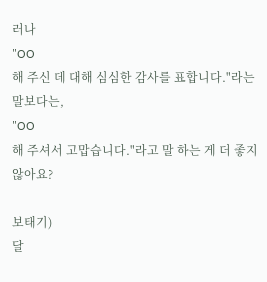러나
"OO
해 주신 데 대해 심심한 감사를 표합니다."라는 말보다는,
"OO
해 주셔서 고맙습니다."라고 말 하는 게 더 좋지 않아요?

보태기)
달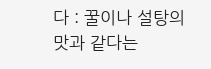다 : 꿀이나 설탕의 맛과 같다는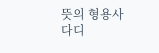뜻의 형용사
다디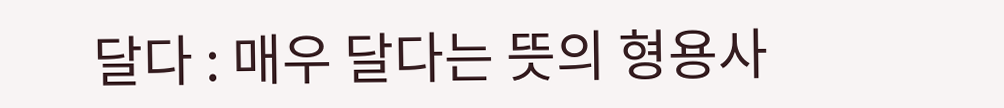달다 : 매우 달다는 뜻의 형용사